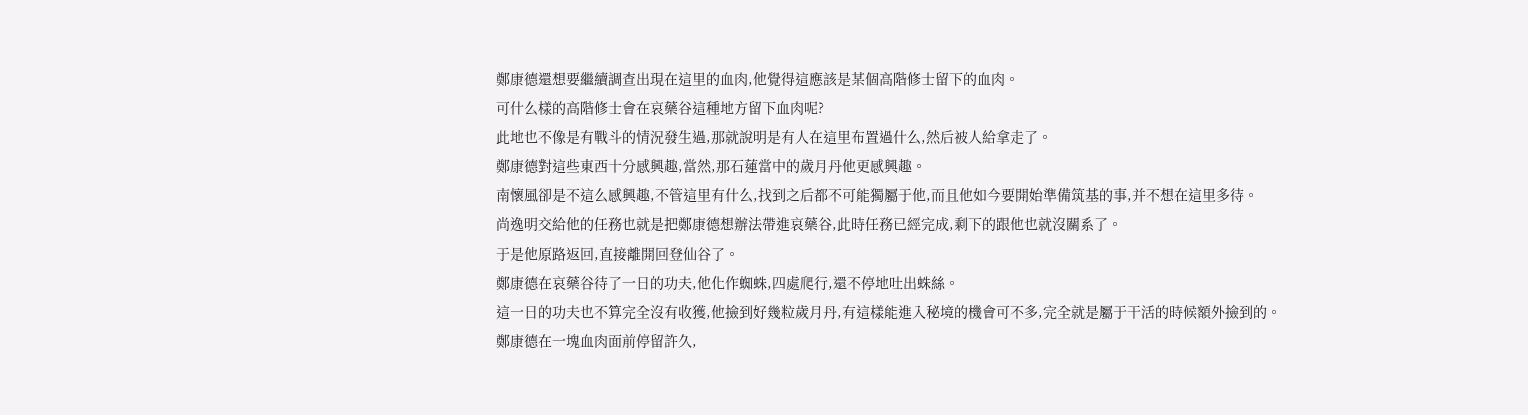鄭康德還想要繼續調查出現在這里的血肉,他覺得這應該是某個高階修士留下的血肉。
可什么樣的高階修士會在哀藥谷這種地方留下血肉呢?
此地也不像是有戰斗的情況發生過,那就說明是有人在這里布置過什么,然后被人給拿走了。
鄭康德對這些東西十分感興趣,當然,那石蓮當中的歲月丹他更感興趣。
南懷風卻是不這么感興趣,不管這里有什么,找到之后都不可能獨屬于他,而且他如今要開始準備筑基的事,并不想在這里多待。
尚逸明交給他的任務也就是把鄭康德想辦法帶進哀藥谷,此時任務已經完成,剩下的跟他也就沒關系了。
于是他原路返回,直接離開回登仙谷了。
鄭康德在哀藥谷待了一日的功夫,他化作蜘蛛,四處爬行,還不停地吐出蛛絲。
這一日的功夫也不算完全沒有收獲,他撿到好幾粒歲月丹,有這樣能進入秘境的機會可不多,完全就是屬于干活的時候額外撿到的。
鄭康德在一塊血肉面前停留許久,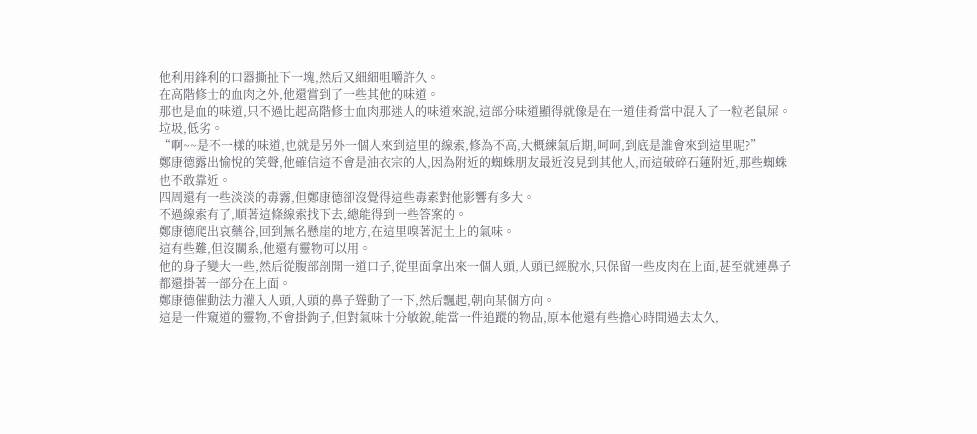他利用鋒利的口器撕扯下一塊,然后又細細咀嚼許久。
在高階修士的血肉之外,他還嘗到了一些其他的味道。
那也是血的味道,只不過比起高階修士血肉那迷人的味道來說,這部分味道顯得就像是在一道佳肴當中混入了一粒老鼠屎。
垃圾,低劣。
“啊~~是不一樣的味道,也就是另外一個人來到這里的線索,修為不高,大概練氣后期,呵呵,到底是誰會來到這里呢?”
鄭康德露出愉悅的笑聲,他確信這不會是油衣宗的人,因為附近的蜘蛛朋友最近沒見到其他人,而這破碎石蓮附近,那些蜘蛛也不敢靠近。
四周還有一些淡淡的毒霧,但鄭康德卻沒覺得這些毒素對他影響有多大。
不過線索有了,順著這條線索找下去,總能得到一些答案的。
鄭康德爬出哀藥谷,回到無名懸崖的地方,在這里嗅著泥土上的氣味。
這有些難,但沒關系,他還有靈物可以用。
他的身子變大一些,然后從腹部剖開一道口子,從里面拿出來一個人頭,人頭已經脫水,只保留一些皮肉在上面,甚至就連鼻子都還掛著一部分在上面。
鄭康德催動法力灌入人頭,人頭的鼻子聳動了一下,然后飄起,朝向某個方向。
這是一件窺道的靈物,不會掛鉤子,但對氣味十分敏銳,能當一件追蹤的物品,原本他還有些擔心時間過去太久,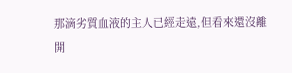那滴劣質血液的主人已經走遠,但看來還沒離開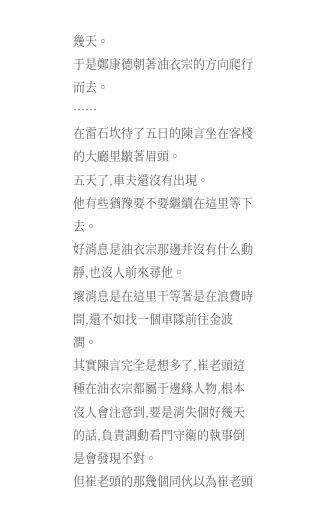幾天。
于是鄭康德朝著油衣宗的方向爬行而去。
……
在雷石坎待了五日的陳言坐在客棧的大廳里皺著眉頭。
五天了,車夫還沒有出現。
他有些猶豫要不要繼續在這里等下去。
好消息是油衣宗那邊并沒有什么動靜,也沒人前來尋他。
壞消息是在這里干等著是在浪費時間,還不如找一個車隊前往金波澗。
其實陳言完全是想多了,崔老頭這種在油衣宗都屬于邊緣人物,根本沒人會注意到,要是消失個好幾天的話,負責調動看門守衛的執事倒是會發現不對。
但崔老頭的那幾個同伙以為崔老頭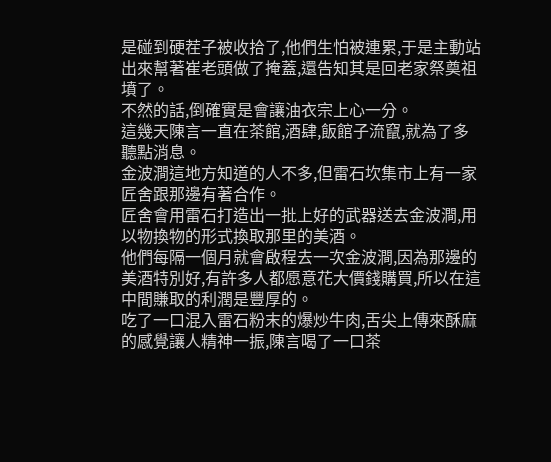是碰到硬茬子被收拾了,他們生怕被連累,于是主動站出來幫著崔老頭做了掩蓋,還告知其是回老家祭奠祖墳了。
不然的話,倒確實是會讓油衣宗上心一分。
這幾天陳言一直在茶館,酒肆,飯館子流竄,就為了多聽點消息。
金波澗這地方知道的人不多,但雷石坎集市上有一家匠舍跟那邊有著合作。
匠舍會用雷石打造出一批上好的武器送去金波澗,用以物換物的形式換取那里的美酒。
他們每隔一個月就會啟程去一次金波澗,因為那邊的美酒特別好,有許多人都愿意花大價錢購買,所以在這中間賺取的利潤是豐厚的。
吃了一口混入雷石粉末的爆炒牛肉,舌尖上傳來酥麻的感覺讓人精神一振,陳言喝了一口茶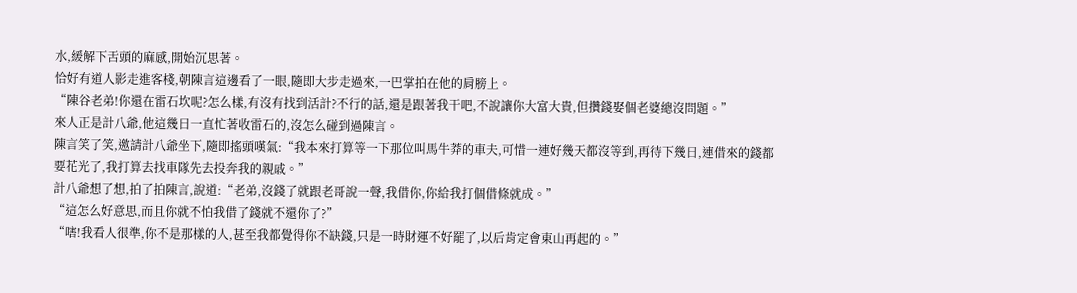水,緩解下舌頭的麻感,開始沉思著。
恰好有道人影走進客棧,朝陳言這邊看了一眼,隨即大步走過來,一巴掌拍在他的肩膀上。
“陳谷老弟!你還在雷石坎呢?怎么樣,有沒有找到活計?不行的話,還是跟著我干吧,不說讓你大富大貴,但攢錢娶個老婆總沒問題。”
來人正是計八爺,他這幾日一直忙著收雷石的,沒怎么碰到過陳言。
陳言笑了笑,邀請計八爺坐下,隨即搖頭嘆氣:“我本來打算等一下那位叫馬牛莽的車夫,可惜一連好幾天都沒等到,再待下幾日,連借來的錢都要花光了,我打算去找車隊先去投奔我的親戚。”
計八爺想了想,拍了拍陳言,說道:“老弟,沒錢了就跟老哥說一聲,我借你,你給我打個借條就成。”
“這怎么好意思,而且你就不怕我借了錢就不還你了?”
“嗐!我看人很準,你不是那樣的人,甚至我都覺得你不缺錢,只是一時財運不好罷了,以后肯定會東山再起的。”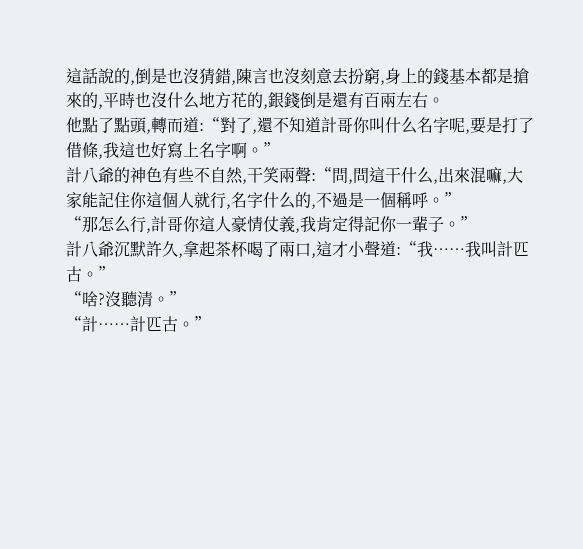這話說的,倒是也沒猜錯,陳言也沒刻意去扮窮,身上的錢基本都是搶來的,平時也沒什么地方花的,銀錢倒是還有百兩左右。
他點了點頭,轉而道:“對了,還不知道計哥你叫什么名字呢,要是打了借條,我這也好寫上名字啊。”
計八爺的神色有些不自然,干笑兩聲:“問,問這干什么,出來混嘛,大家能記住你這個人就行,名字什么的,不過是一個稱呼。”
“那怎么行,計哥你這人豪情仗義,我肯定得記你一輩子。”
計八爺沉默許久,拿起茶杯喝了兩口,這才小聲道:“我……我叫計匹古。”
“啥?沒聽清。”
“計……計匹古。”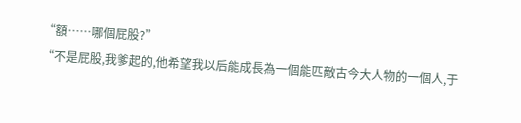“額……哪個屁股?”
“不是屁股,我爹起的,他希望我以后能成長為一個能匹敵古今大人物的一個人,于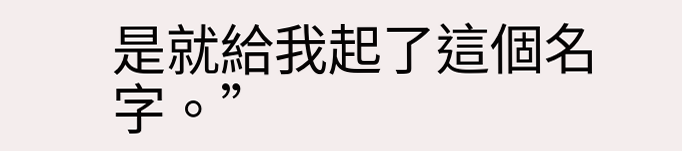是就給我起了這個名字。”